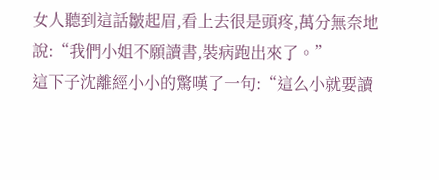女人聽到這話皺起眉,看上去很是頭疼,萬分無奈地說:“我們小姐不願讀書,裝病跑出來了。”
這下子沈離經小小的驚嘆了一句:“這么小就要讀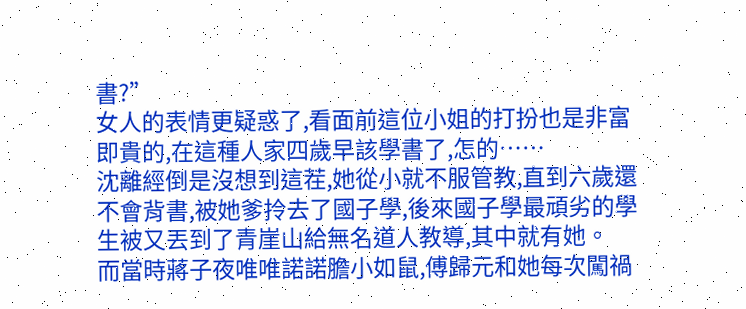書?”
女人的表情更疑惑了,看面前這位小姐的打扮也是非富即貴的,在這種人家四歲早該學書了,怎的……
沈離經倒是沒想到這茬,她從小就不服管教,直到六歲還不會背書,被她爹拎去了國子學,後來國子學最頑劣的學生被又丟到了青崖山給無名道人教導,其中就有她。
而當時蔣子夜唯唯諾諾膽小如鼠,傅歸元和她每次闖禍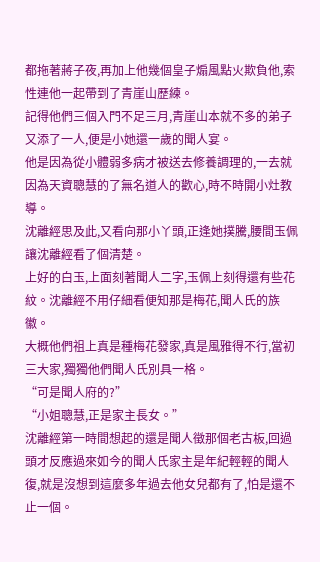都拖著蔣子夜,再加上他幾個皇子煽風點火欺負他,索性連他一起帶到了青崖山歷練。
記得他們三個入門不足三月,青崖山本就不多的弟子又添了一人,便是小她還一歲的聞人宴。
他是因為從小體弱多病才被送去修養調理的,一去就因為天資聰慧的了無名道人的歡心,時不時開小灶教導。
沈離經思及此,又看向那小丫頭,正逢她撲騰,腰間玉佩讓沈離經看了個清楚。
上好的白玉,上面刻著聞人二字,玉佩上刻得還有些花紋。沈離經不用仔細看便知那是梅花,聞人氏的族徽。
大概他們祖上真是種梅花發家,真是風雅得不行,當初三大家,獨獨他們聞人氏別具一格。
“可是聞人府的?”
“小姐聰慧,正是家主長女。”
沈離經第一時間想起的還是聞人徵那個老古板,回過頭才反應過來如今的聞人氏家主是年紀輕輕的聞人復,就是沒想到這麼多年過去他女兒都有了,怕是還不止一個。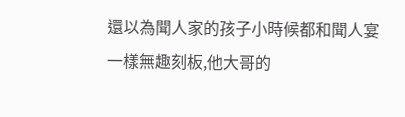還以為聞人家的孩子小時候都和聞人宴一樣無趣刻板,他大哥的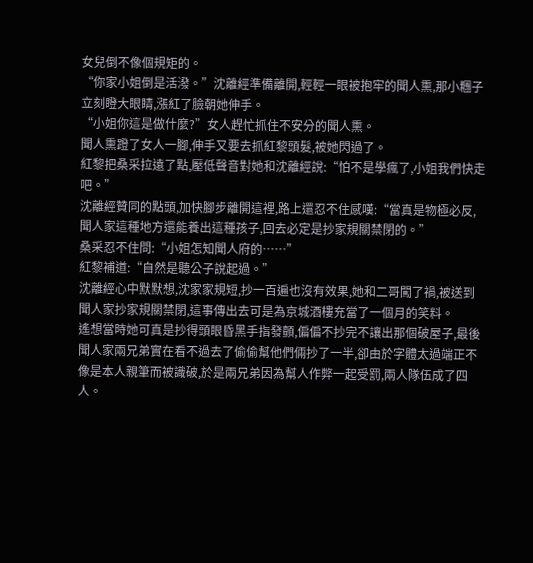女兒倒不像個規矩的。
“你家小姐倒是活潑。”沈離經準備離開,輕輕一眼被抱牢的聞人熏,那小糰子立刻瞪大眼睛,漲紅了臉朝她伸手。
“小姐你這是做什麼?”女人趕忙抓住不安分的聞人熏。
聞人熏蹬了女人一腳,伸手又要去抓紅黎頭髮,被她閃過了。
紅黎把桑采拉遠了點,壓低聲音對她和沈離經說:“怕不是學瘋了,小姐我們快走吧。”
沈離經贊同的點頭,加快腳步離開這裡,路上還忍不住感嘆:“當真是物極必反,聞人家這種地方還能養出這種孩子,回去必定是抄家規關禁閉的。”
桑采忍不住問:“小姐怎知聞人府的……”
紅黎補道:“自然是聽公子說起過。”
沈離經心中默默想,沈家家規短,抄一百遍也沒有效果,她和二哥闖了禍,被送到聞人家抄家規關禁閉,這事傳出去可是為京城酒樓充當了一個月的笑料。
遙想當時她可真是抄得頭眼昏黑手指發顫,偏偏不抄完不讓出那個破屋子,最後聞人家兩兄弟實在看不過去了偷偷幫他們倆抄了一半,卻由於字體太過端正不像是本人親筆而被識破,於是兩兄弟因為幫人作弊一起受罰,兩人隊伍成了四人。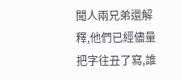聞人兩兄弟還解釋,他們已經儘量把字往丑了寫,誰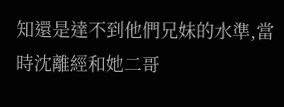知還是達不到他們兄妹的水準,當時沈離經和她二哥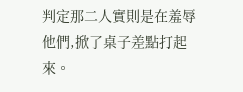判定那二人實則是在羞辱他們,掀了桌子差點打起來。